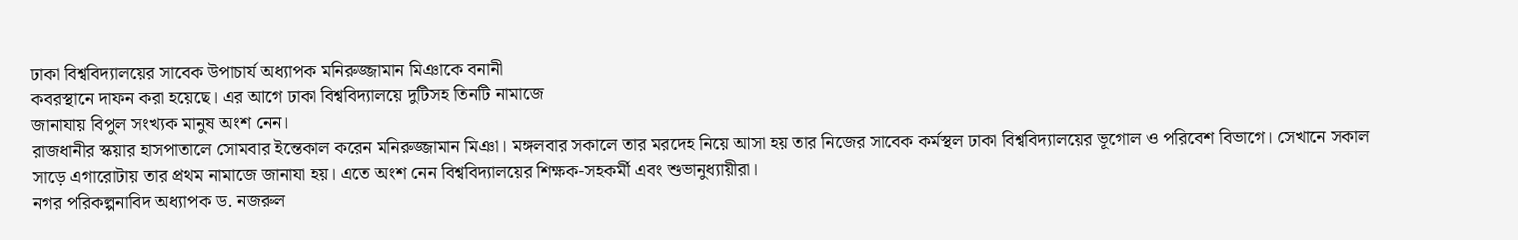ঢাকা বিশ্ববিদ্যালয়ের সাবেক উপাচার্য অধ্যাপক মনিরুজ্জামান মিঞাকে বনানী
কবরস্থানে দাফন করা হয়েছে। এর আগে ঢাকা বিশ্ববিদ্যালয়ে দুটিসহ তিনটি নামাজে
জানাযায় বিপুল সংখ্যক মানুষ অংশ নেন।
রাজধানীর স্কয়ার হাসপাতালে সোমবার ইন্তেকাল করেন মনিরুজ্জামান মিঞা। মঙ্গলবার সকালে তার মরদেহ নিয়ে আসা হয় তার নিজের সাবেক কর্মস্থল ঢাকা বিশ্ববিদ্যালয়ের ভূগোল ও পরিবেশ বিভাগে। সেখানে সকাল সাড়ে এগারোটায় তার প্রথম নামাজে জানাযা হয়। এতে অংশ নেন বিশ্ববিদ্যালয়ের শিক্ষক-সহকর্মী এবং শুভানুধ্যায়ীরা।
নগর পরিকল্পনাবিদ অধ্যাপক ড. নজরুল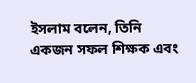ইসলাম বলেন, তিনি একজন সফল শিক্ষক এবং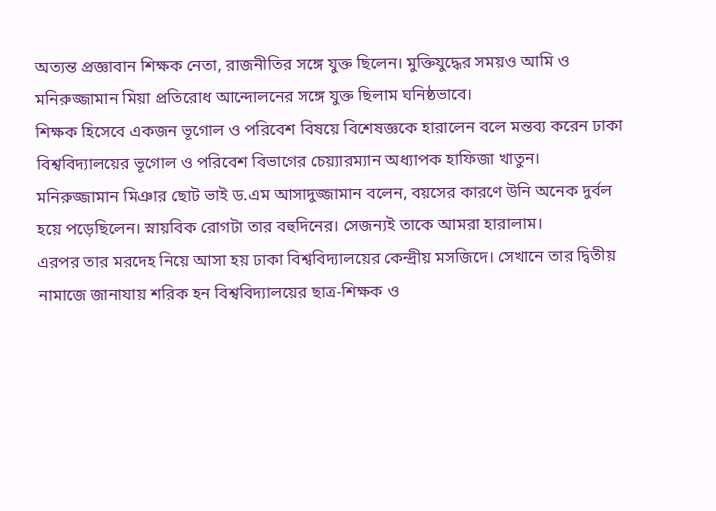অত্যন্ত প্রজ্ঞাবান শিক্ষক নেতা, রাজনীতির সঙ্গে যুক্ত ছিলেন। মুক্তিযুদ্ধের সময়ও আমি ও মনিরুজ্জামান মিয়া প্রতিরোধ আন্দোলনের সঙ্গে যুক্ত ছিলাম ঘনিষ্ঠভাবে।
শিক্ষক হিসেবে একজন ভূগোল ও পরিবেশ বিষয়ে বিশেষজ্ঞকে হারালেন বলে মন্তব্য করেন ঢাকা বিশ্ববিদ্যালয়ের ভূগোল ও পরিবেশ বিভাগের চেয়্যারম্যান অধ্যাপক হাফিজা খাতুন।
মনিরুজ্জামান মিঞার ছোট ভাই ড.এম আসাদুজ্জামান বলেন, বয়সের কারণে উনি অনেক দুর্বল হয়ে পড়েছিলেন। স্নায়বিক রোগটা তার বহুদিনের। সেজন্যই তাকে আমরা হারালাম।
এরপর তার মরদেহ নিয়ে আসা হয় ঢাকা বিশ্ববিদ্যালয়ের কেন্দ্রীয় মসজিদে। সেখানে তার দ্বিতীয় নামাজে জানাযায় শরিক হন বিশ্ববিদ্যালয়ের ছাত্র-শিক্ষক ও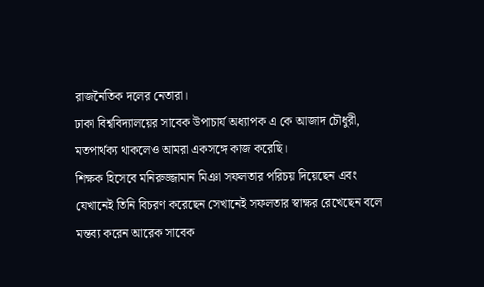রাজনৈতিক দলের নেতারা।
ঢাকা বিশ্ববিদ্যালয়ের সাবেক উপাচার্য অধ্যাপক এ কে আজাদ চৌধুরী, মতপার্থক্য থাকলেও আমরা একসঙ্গে কাজ করেছি।
শিক্ষক হিসেবে মনিরুজ্জামান মিঞা সফলতার পরিচয় দিয়েছেন এবং যেখানেই তিনি বিচরণ করেছেন সেখানেই সফলতার স্বাক্ষর রেখেছেন বলে মন্তব্য করেন আরেক সাবেক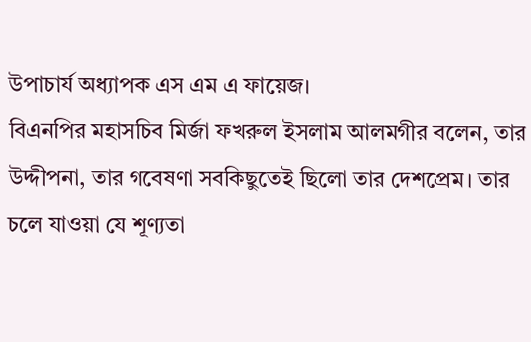উপাচার্য অধ্যাপক এস এম এ ফায়েজ।
বিএনপির মহাসচিব মির্জা ফখরুল ইসলাম আলমগীর বলেন, তার উদ্দীপনা, তার গবেষণা সবকিছুতেই ছিলো তার দেশপ্রেম। তার চলে যাওয়া যে শূণ্যতা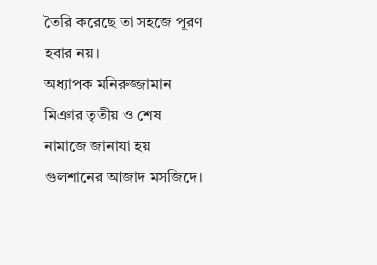তৈরি করেছে তা সহজে পূরণ হবার নয়।
অধ্যাপক মনিরুজ্জামান মিঞার তৃতীয় ও শেষ নামাজে জানাযা হয় গুলশানের আজাদ মসজিদে।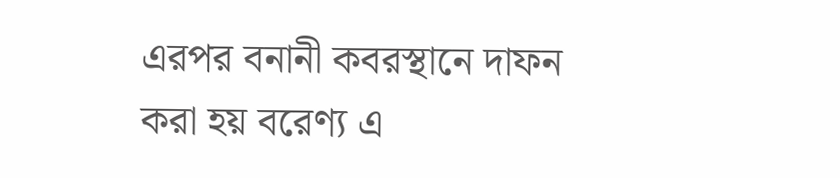এরপর বনানী কবরস্থানে দাফন করা হয় বরেণ্য এ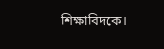শিক্ষাবিদকে।